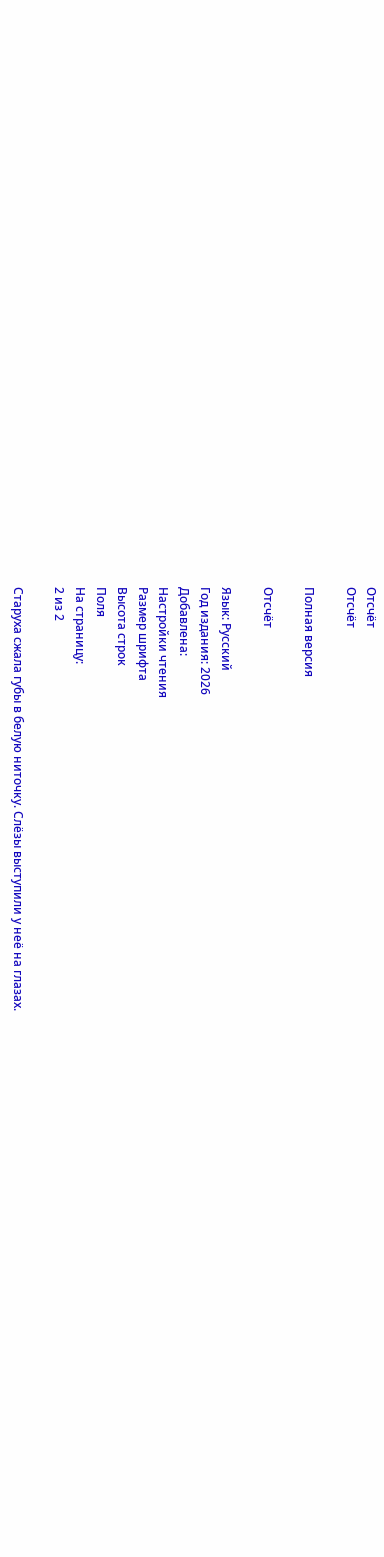Отсчёт
Отсчёт

Полная версия

Отсчёт

Язык: Русский
Год издания: 2026
Добавлена:
Настройки чтения
Размер шрифта
Высота строк
Поля
На страницу:
2 из 2

Старуха сжала губы в белую ниточку. Слёзы выступили у неё на глазах.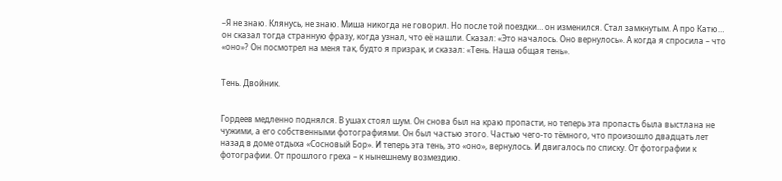–Я не знаю. Клянусь, не знаю. Миша никогда не говорил. Но после той поездки… он изменился. Стал замкнутым. А про Катю… он сказал тогда странную фразу, когда узнал, что её нашли. Сказал: «Это началось. Оно вернулось». А когда я спросила – что «оно»? Он посмотрел на меня так, будто я призрак, и сказал: «Тень. Наша общая тень».


Тень. Двойник.


Гордеев медленно поднялся. В ушах стоял шум. Он снова был на краю пропасти, но теперь эта пропасть была выстлана не чужими, а его собственными фотографиями. Он был частью этого. Частью чего-то тёмного, что произошло двадцать лет назад в доме отдыха «Сосновый Бор». И теперь эта тень, это «оно», вернулось. И двигалось по списку. От фотографии к фотографии. От прошлого греха – к нынешнему возмездию.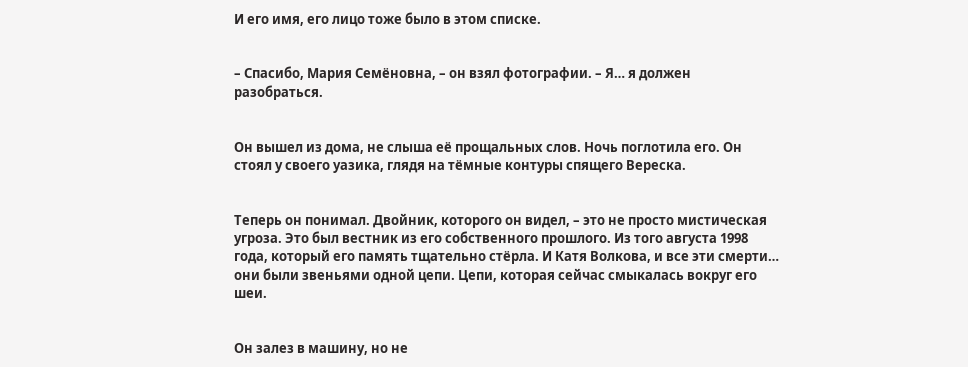И его имя, его лицо тоже было в этом списке.


– Спасибо, Мария Семёновна, – он взял фотографии. – Я… я должен разобраться.


Он вышел из дома, не слыша её прощальных слов. Ночь поглотила его. Он стоял у своего уазика, глядя на тёмные контуры спящего Вереска.


Теперь он понимал. Двойник, которого он видел, – это не просто мистическая угроза. Это был вестник из его собственного прошлого. Из того августа 1998 года, который его память тщательно стёрла. И Катя Волкова, и все эти смерти… они были звеньями одной цепи. Цепи, которая сейчас смыкалась вокруг его шеи.


Он залез в машину, но не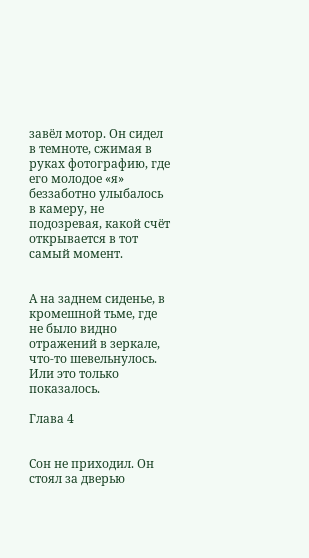завёл мотор. Он сидел в темноте, сжимая в руках фотографию, где его молодое «я» беззаботно улыбалось в камеру, не подозревая, какой счёт открывается в тот самый момент.


А на заднем сиденье, в кромешной тьме, где не было видно отражений в зеркале, что-то шевельнулось. Или это только показалось.

Глава 4


Сон не приходил. Он стоял за дверью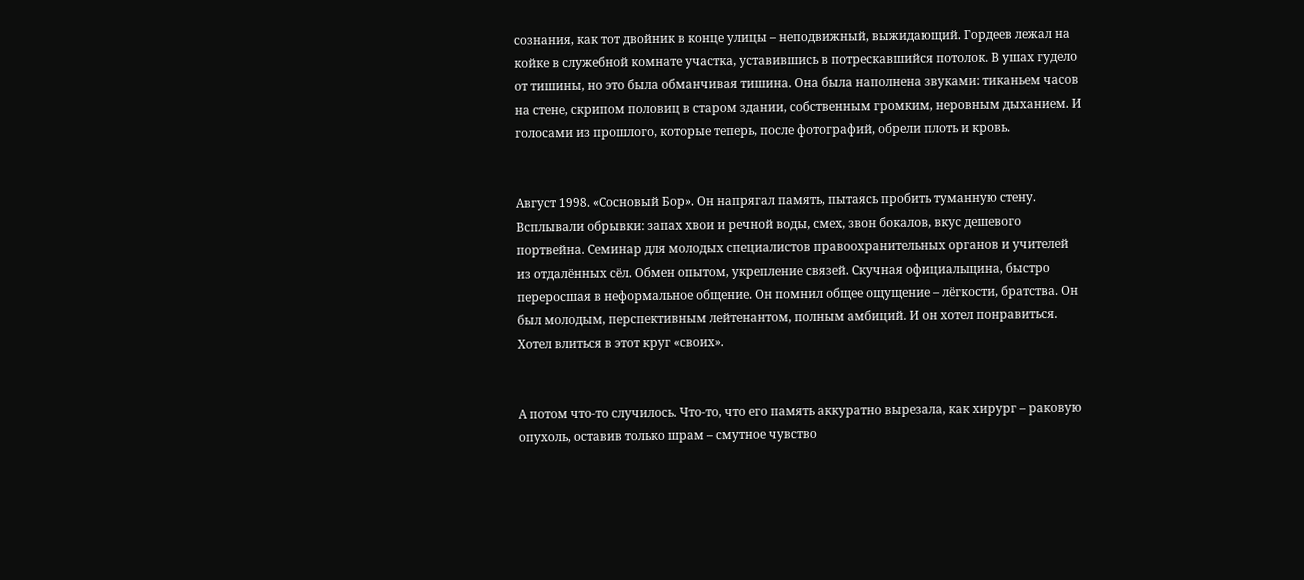сознания, как тот двойник в конце улицы – неподвижный, выжидающий. Гордеев лежал на койке в служебной комнате участка, уставившись в потрескавшийся потолок. В ушах гудело от тишины, но это была обманчивая тишина. Она была наполнена звуками: тиканьем часов на стене, скрипом половиц в старом здании, собственным громким, неровным дыханием. И голосами из прошлого, которые теперь, после фотографий, обрели плоть и кровь.


Август 1998. «Сосновый Бор». Он напрягал память, пытаясь пробить туманную стену. Всплывали обрывки: запах хвои и речной воды, смех, звон бокалов, вкус дешевого портвейна. Семинар для молодых специалистов правоохранительных органов и учителей из отдалённых сёл. Обмен опытом, укрепление связей. Скучная официальщина, быстро переросшая в неформальное общение. Он помнил общее ощущение – лёгкости, братства. Он был молодым, перспективным лейтенантом, полным амбиций. И он хотел понравиться. Хотел влиться в этот круг «своих».


А потом что-то случилось. Что-то, что его память аккуратно вырезала, как хирург – раковую опухоль, оставив только шрам – смутное чувство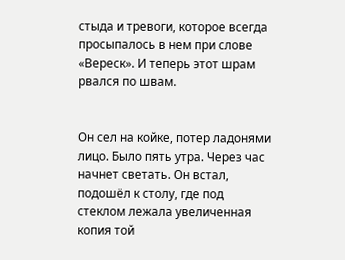стыда и тревоги, которое всегда просыпалось в нем при слове «Вереск». И теперь этот шрам рвался по швам.


Он сел на койке, потер ладонями лицо. Было пять утра. Через час начнет светать. Он встал, подошёл к столу, где под стеклом лежала увеличенная копия той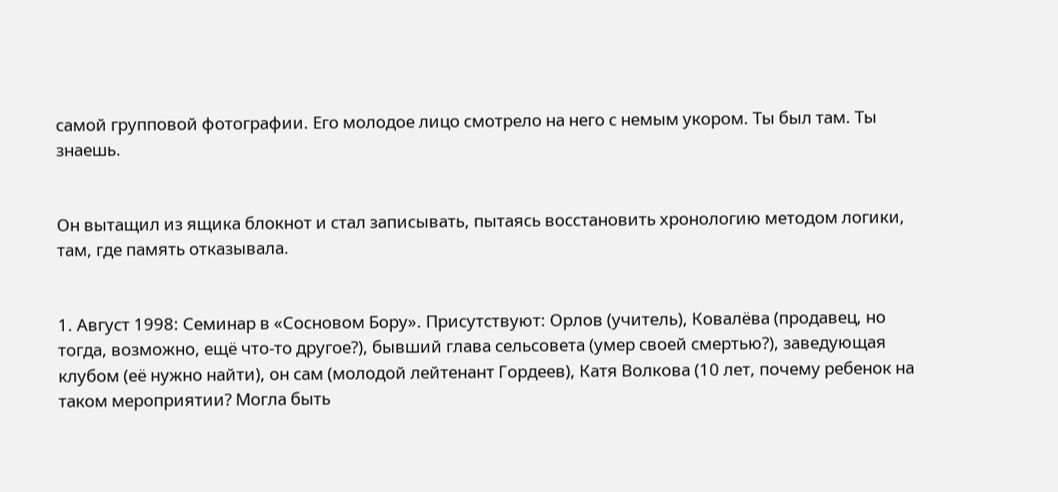самой групповой фотографии. Его молодое лицо смотрело на него с немым укором. Ты был там. Ты знаешь.


Он вытащил из ящика блокнот и стал записывать, пытаясь восстановить хронологию методом логики, там, где память отказывала.


1. Август 1998: Семинар в «Сосновом Бору». Присутствуют: Орлов (учитель), Ковалёва (продавец, но тогда, возможно, ещё что-то другое?), бывший глава сельсовета (умер своей смертью?), заведующая клубом (её нужно найти), он сам (молодой лейтенант Гордеев), Катя Волкова (10 лет, почему ребенок на таком мероприятии? Могла быть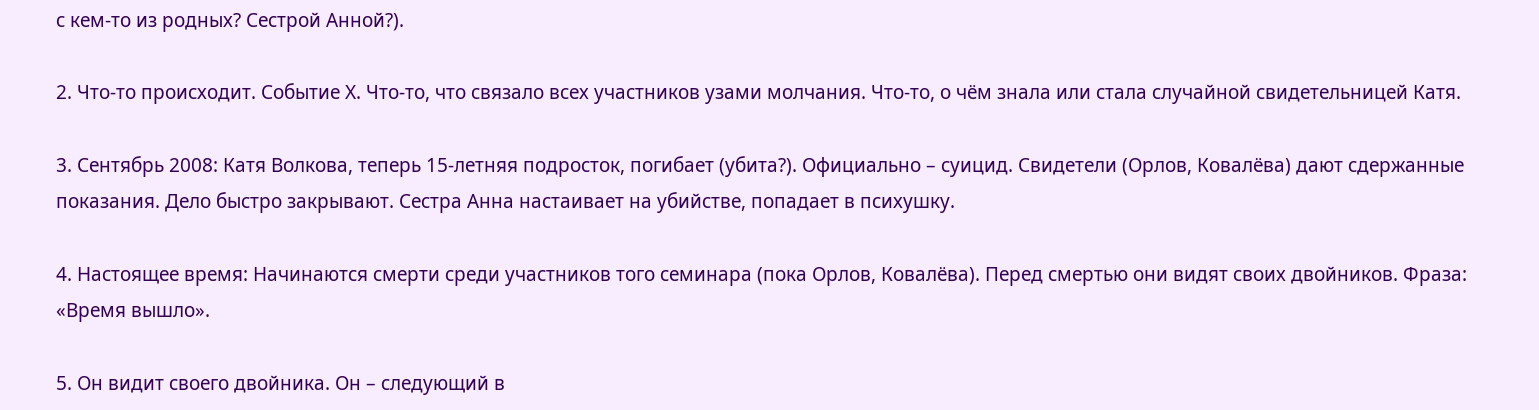с кем-то из родных? Сестрой Анной?).

2. Что-то происходит. Событие Х. Что-то, что связало всех участников узами молчания. Что-то, о чём знала или стала случайной свидетельницей Катя.

3. Сентябрь 2008: Катя Волкова, теперь 15-летняя подросток, погибает (убита?). Официально – суицид. Свидетели (Орлов, Ковалёва) дают сдержанные показания. Дело быстро закрывают. Сестра Анна настаивает на убийстве, попадает в психушку.

4. Настоящее время: Начинаются смерти среди участников того семинара (пока Орлов, Ковалёва). Перед смертью они видят своих двойников. Фраза: «Время вышло».

5. Он видит своего двойника. Он – следующий в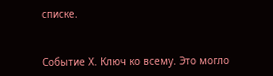списке.


Событие Х. Ключ ко всему. Это могло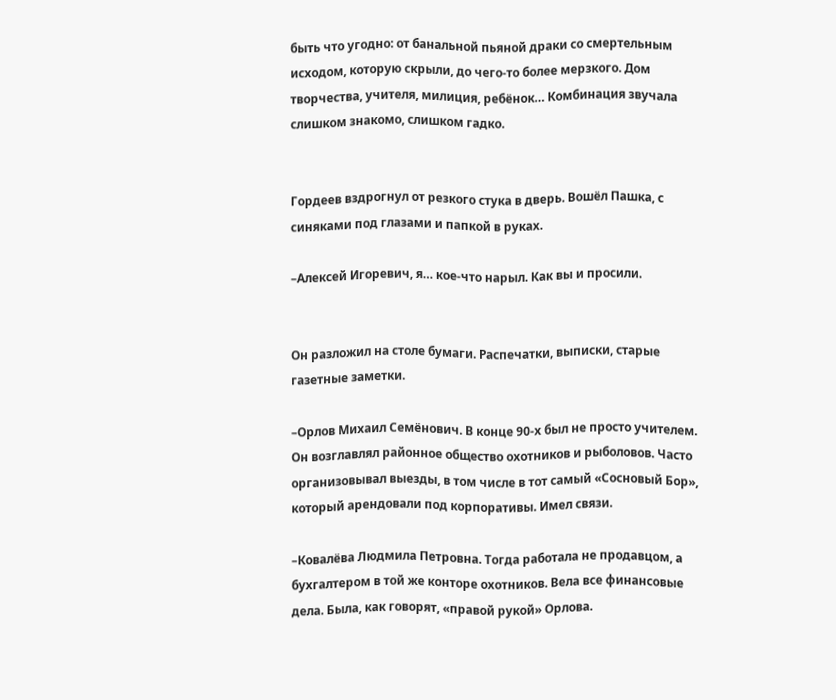быть что угодно: от банальной пьяной драки со смертельным исходом, которую скрыли, до чего-то более мерзкого. Дом творчества, учителя, милиция, ребёнок… Комбинация звучала слишком знакомо, слишком гадко.


Гордеев вздрогнул от резкого стука в дверь. Вошёл Пашка, с синяками под глазами и папкой в руках.

–Алексей Игоревич, я… кое-что нарыл. Как вы и просили.


Он разложил на столе бумаги. Распечатки, выписки, старые газетные заметки.

–Орлов Михаил Семёнович. В конце 90-х был не просто учителем. Он возглавлял районное общество охотников и рыболовов. Часто организовывал выезды, в том числе в тот самый «Сосновый Бор», который арендовали под корпоративы. Имел связи.

–Ковалёва Людмила Петровна. Тогда работала не продавцом, а бухгалтером в той же конторе охотников. Вела все финансовые дела. Была, как говорят, «правой рукой» Орлова.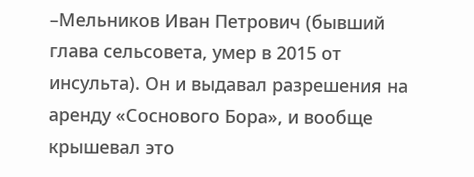–Мельников Иван Петрович (бывший глава сельсовета, умер в 2015 от инсульта). Он и выдавал разрешения на аренду «Соснового Бора», и вообще крышевал это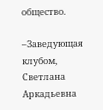общество.

–Заведующая клубом, Светлана Аркадьевна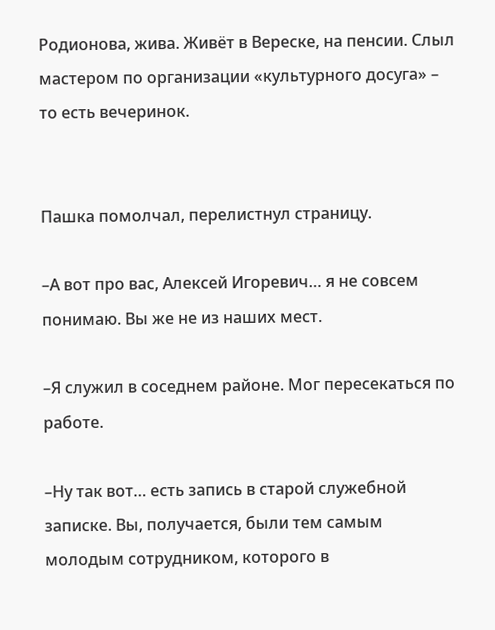Родионова, жива. Живёт в Вереске, на пенсии. Слыл мастером по организации «культурного досуга» – то есть вечеринок.


Пашка помолчал, перелистнул страницу.

–А вот про вас, Алексей Игоревич… я не совсем понимаю. Вы же не из наших мест.

–Я служил в соседнем районе. Мог пересекаться по работе.

–Ну так вот… есть запись в старой служебной записке. Вы, получается, были тем самым молодым сотрудником, которого в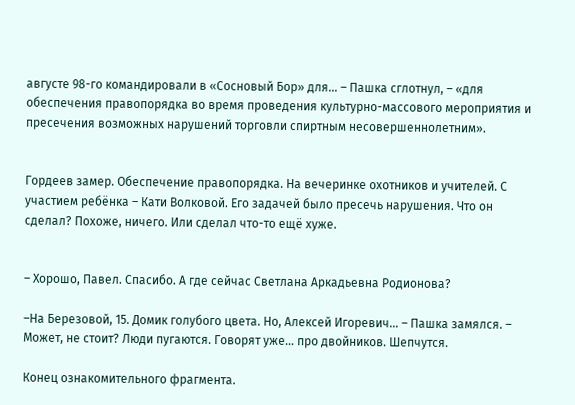августе 98-го командировали в «Сосновый Бор» для… – Пашка сглотнул, – «для обеспечения правопорядка во время проведения культурно-массового мероприятия и пресечения возможных нарушений торговли спиртным несовершеннолетним».


Гордеев замер. Обеспечение правопорядка. На вечеринке охотников и учителей. С участием ребёнка – Кати Волковой. Его задачей было пресечь нарушения. Что он сделал? Похоже, ничего. Или сделал что-то ещё хуже.


– Хорошо, Павел. Спасибо. А где сейчас Светлана Аркадьевна Родионова?

–На Березовой, 15. Домик голубого цвета. Но, Алексей Игоревич… – Пашка замялся. – Может, не стоит? Люди пугаются. Говорят уже… про двойников. Шепчутся.

Конец ознакомительного фрагмента.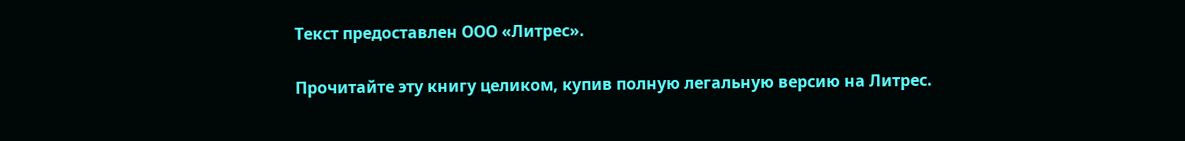Текст предоставлен ООО «Литрес».

Прочитайте эту книгу целиком, купив полную легальную версию на Литрес.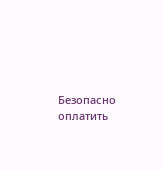Безопасно оплатить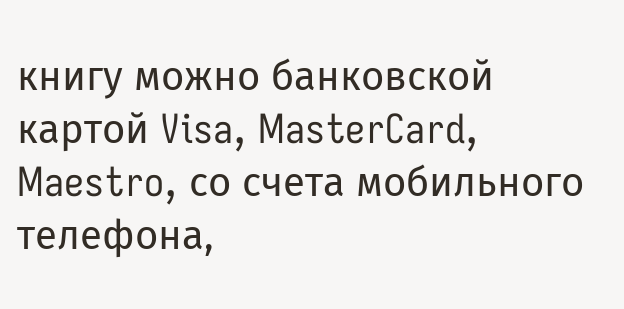книгу можно банковской картой Visa, MasterCard, Maestro, со счета мобильного телефона,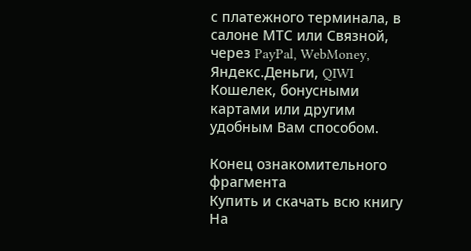с платежного терминала, в салоне МТС или Связной, через PayPal, WebMoney, Яндекс.Деньги, QIWI Кошелек, бонусными картами или другим удобным Вам способом.

Конец ознакомительного фрагмента
Купить и скачать всю книгу
На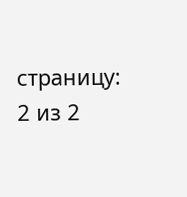страницу:
2 из 2